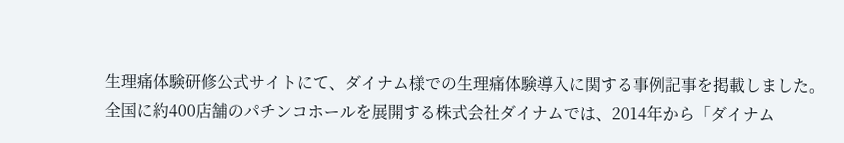生理痛体験研修公式サイトにて、ダイナム様での生理痛体験導入に関する事例記事を掲載しました。
全国に約400店舗のパチンコホールを展開する株式会社ダイナムでは、2014年から「ダイナム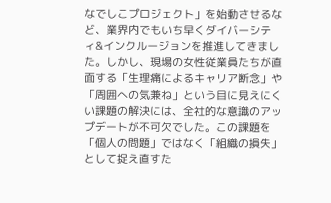なでしこプロジェクト」を始動させるなど、業界内でもいち早くダイバーシティ&インクルージョンを推進してきました。しかし、現場の女性従業員たちが直面する「生理痛によるキャリア断念」や「周囲への気兼ね」という目に見えにくい課題の解決には、全社的な意識のアップデートが不可欠でした。この課題を「個人の問題」ではなく「組織の損失」として捉え直すた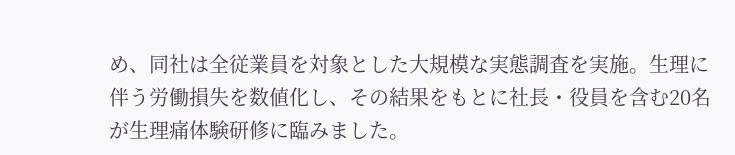め、同社は全従業員を対象とした大規模な実態調査を実施。生理に伴う労働損失を数値化し、その結果をもとに社長・役員を含む20名が生理痛体験研修に臨みました。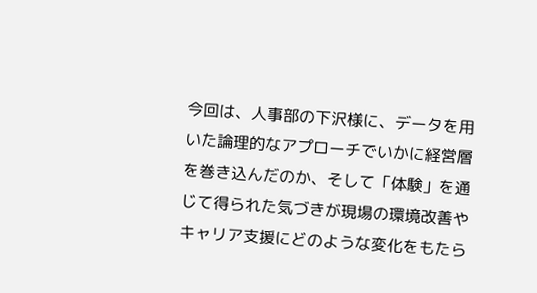今回は、人事部の下沢様に、データを用いた論理的なアプローチでいかに経営層を巻き込んだのか、そして「体験」を通じて得られた気づきが現場の環境改善やキャリア支援にどのような変化をもたら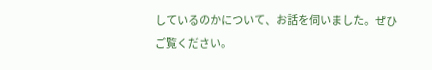しているのかについて、お話を伺いました。ぜひご覧ください。